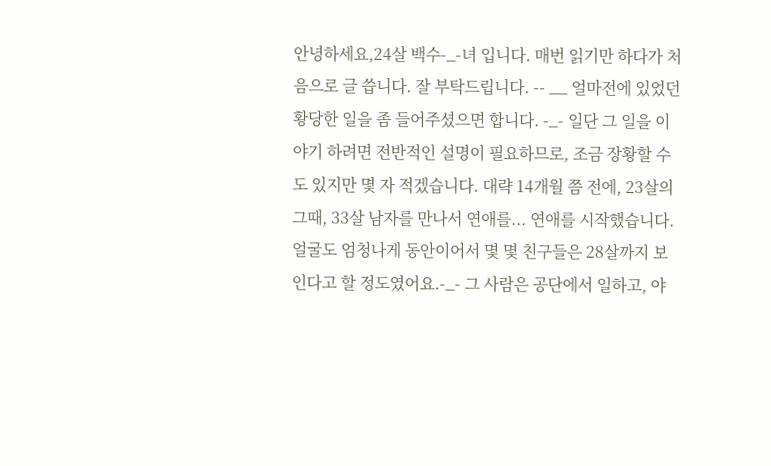안녕하세요,24살 백수-_-녀 입니다. 매번 읽기만 하다가 처음으로 글 씁니다. 잘 부탁드립니다. -- __ 얼마전에 있었던 황당한 일을 좀 들어주셨으면 합니다. -_- 일단 그 일을 이야기 하려면 전반적인 설명이 필요하므로, 조금 장황할 수도 있지만 몇 자 적겠습니다. 대략 14개월 쯤 전에, 23살의 그때, 33살 남자를 만나서 연애를... 연애를 시작했습니다. 얼굴도 엄청나게 동안이어서 몇 몇 친구들은 28살까지 보인다고 할 정도였어요.-_- 그 사람은 공단에서 일하고, 야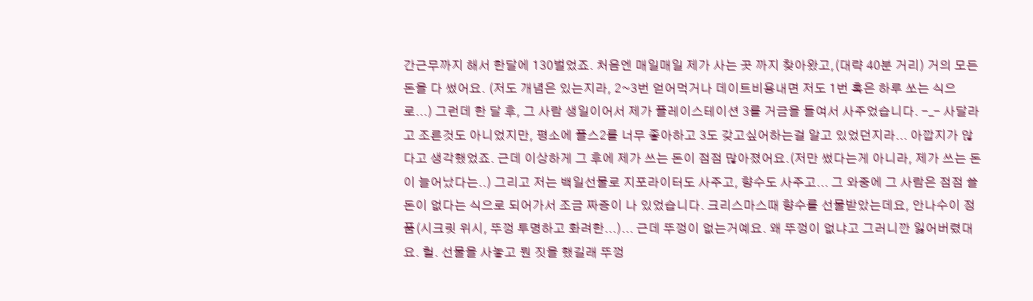간근무까지 해서 한달에 130벌었죠. 처음엔 매일매일 제가 사는 곳 까지 찾아왔고,(대략 40분 거리) 거의 모든 돈을 다 썼어요. (저도 개념은 있는지라, 2~3번 얻어먹거나 데이트비용내면 저도 1번 혹은 하루 쏘는 식으로...) 그런데 한 달 후, 그 사람 생일이어서 제가 플레이스테이션 3를 거금을 들여서 사주었습니다. -_- 사달라고 조른것도 아니었지만, 평소에 플스2를 너무 좋아하고 3도 갖고싶어하는걸 알고 있었던지라... 아깝지가 않다고 생각했었죠. 근데 이상하게 그 후에 제가 쓰는 돈이 점점 많아졌어요.(저만 썼다는게 아니라, 제가 쓰는 돈이 늘어났다는..) 그리고 저는 백일선물로 지포라이터도 사주고, 향수도 사주고... 그 와중에 그 사람은 점점 쓸 돈이 없다는 식으로 되어가서 조금 짜증이 나 있었습니다. 크리스마스때 향수를 선물받았는데요, 안나수이 정품(시크릿 위시, 뚜껑 투명하고 화려한...)... 근데 뚜껑이 없는거예요. 왜 뚜껑이 없냐고 그러니깐 잃어버렸대요. 헐. 선물을 사놓고 뭔 짓을 했길래 뚜껑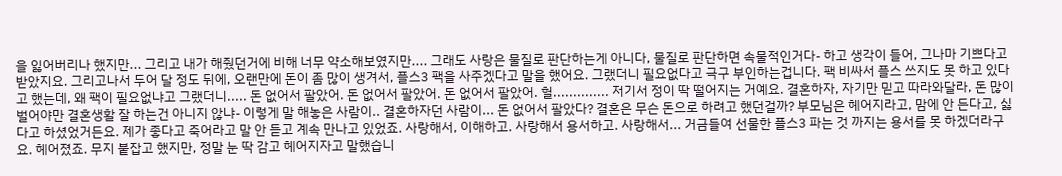을 잃어버리나 했지만... 그리고 내가 해줬던거에 비해 너무 약소해보였지만.... 그래도 사랑은 물질로 판단하는게 아니다, 물질로 판단하면 속물적인거다- 하고 생각이 들어, 그나마 기쁘다고 받았지요. 그리고나서 두어 달 정도 뒤에, 오랜만에 돈이 좀 많이 생겨서, 플스3 팩을 사주겠다고 말을 했어요. 그랬더니 필요없다고 극구 부인하는겁니다. 팩 비싸서 플스 쓰지도 못 하고 있다고 했는데, 왜 팩이 필요없냐고 그랬더니..... 돈 없어서 팔았어. 돈 없어서 팔았어. 돈 없어서 팔았어. 헐.............. 저기서 정이 딱 떨어지는 거예요. 결혼하자, 자기만 믿고 따라와달라, 돈 많이 벌어야만 결혼생활 잘 하는건 아니지 않냐- 이렇게 말 해놓은 사람이.. 결혼하자던 사람이... 돈 없어서 팔았다? 결혼은 무슨 돈으로 하려고 했던걸까? 부모님은 헤어지라고, 맘에 안 든다고, 싫다고 하셨었거든요. 제가 좋다고 죽어라고 말 안 듣고 계속 만나고 있었죠. 사랑해서, 이해하고. 사랑해서 용서하고. 사랑해서... 거금들여 선물한 플스3 파는 것 까지는 용서를 못 하겠더라구요. 헤어졌죠. 무지 붙잡고 했지만, 정말 눈 딱 감고 헤어지자고 말했습니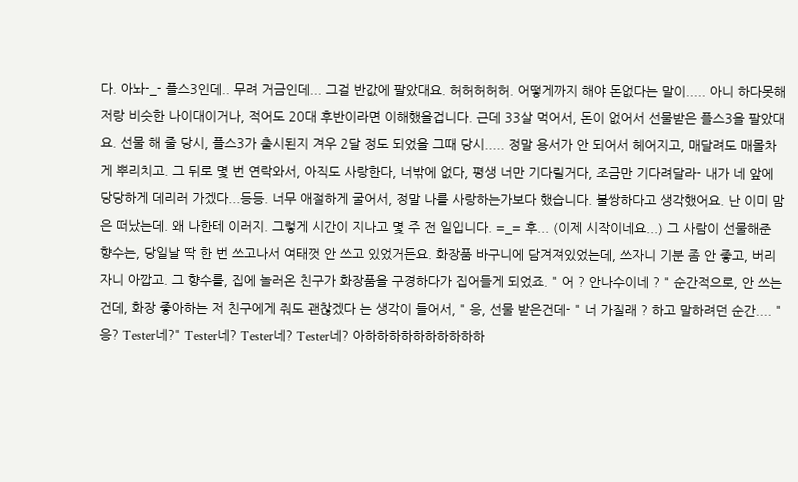다. 아놔-_- 플스3인데.. 무려 거금인데... 그걸 반값에 팔았대요. 허허허허허. 어떻게까지 해야 돈없다는 말이..... 아니 하다못해 저랑 비슷한 나이대이거나, 적어도 20대 후반이라면 이해했을겁니다. 근데 33살 먹어서, 돈이 없어서 선물받은 플스3을 팔았대요. 선물 해 줄 당시, 플스3가 출시된지 겨우 2달 정도 되었을 그때 당시..... 정말 용서가 안 되어서 헤어지고, 매달려도 매몰차게 뿌리치고. 그 뒤로 몇 번 연락와서, 아직도 사랑한다, 너밖에 없다, 평생 너만 기다릴거다, 조금만 기다려달라- 내가 네 앞에 당당하게 데리러 가겠다...등등. 너무 애절하게 굴어서, 정말 나를 사랑하는가보다 했습니다. 불쌍하다고 생각했어요. 난 이미 맘은 떠났는데. 왜 나한테 이러지. 그렇게 시간이 지나고 몇 주 전 일입니다. =_= 후... (이제 시작이네요...) 그 사람이 선물해준 향수는, 당일날 딱 한 번 쓰고나서 여태껏 안 쓰고 있었거든요. 화장품 바구니에 담겨져있었는데, 쓰자니 기분 좀 안 좋고, 버리자니 아깝고. 그 향수를, 집에 놀러온 친구가 화장품을 구경하다가 집어들게 되었죠. " 어 ? 안나수이네 ? " 순간적으로, 안 쓰는건데, 화장 좋아하는 저 친구에게 줘도 괜찮겠다 는 생각이 들어서, " 응, 선물 받은건데- " 너 가질래 ? 하고 말하려던 순간.... "응? Tester네?" Tester네? Tester네? Tester네? 아하하하하하하하하하하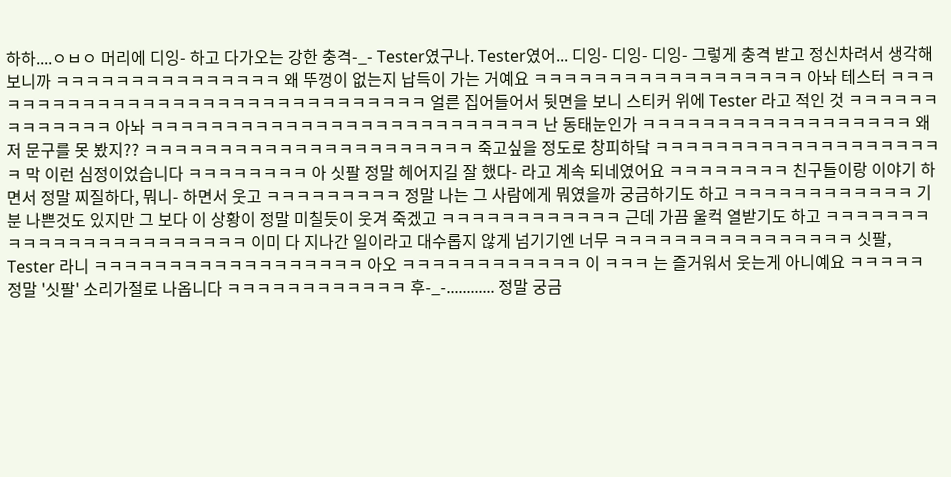하하....ㅇㅂㅇ 머리에 디잉- 하고 다가오는 강한 충격-_- Tester였구나. Tester였어... 디잉- 디잉- 디잉- 그렇게 충격 받고 정신차려서 생각해보니까 ㅋㅋㅋㅋㅋㅋㅋㅋㅋㅋㅋㅋㅋㅋㅋ 왜 뚜껑이 없는지 납득이 가는 거예요 ㅋㅋㅋㅋㅋㅋㅋㅋㅋㅋㅋㅋㅋㅋㅋㅋㅋㅋ 아놔 테스터 ㅋㅋㅋㅋㅋㅋㅋㅋㅋㅋㅋㅋㅋㅋㅋㅋㅋㅋㅋㅋㅋㅋㅋㅋㅋㅋㅋㅋㅋㅋㅋ 얼른 집어들어서 뒷면을 보니 스티커 위에 Tester 라고 적인 것 ㅋㅋㅋㅋㅋㅋㅋㅋㅋㅋㅋㅋㅋ 아놔 ㅋㅋㅋㅋㅋㅋㅋㅋㅋㅋㅋㅋㅋㅋㅋㅋㅋㅋㅋㅋㅋㅋㅋㅋㅋㅋ 난 동태눈인가 ㅋㅋㅋㅋㅋㅋㅋㅋㅋㅋㅋㅋㅋㅋㅋㅋㅋㅋ 왜 저 문구를 못 봤지?? ㅋㅋㅋㅋㅋㅋㅋㅋㅋㅋㅋㅋㅋㅋㅋㅋㅋㅋㅋㅋㅋㅋ 죽고싶을 정도로 창피하닼 ㅋㅋㅋㅋㅋㅋㅋㅋㅋㅋㅋㅋㅋㅋㅋㅋㅋㅋㅋㅋ 막 이런 심정이었습니다 ㅋㅋㅋㅋㅋㅋㅋㅋ 아 싯팔 정말 헤어지길 잘 했다- 라고 계속 되네였어요 ㅋㅋㅋㅋㅋㅋㅋㅋ 친구들이랑 이야기 하면서 정말 찌질하다, 뭐니- 하면서 웃고 ㅋㅋㅋㅋㅋㅋㅋㅋㅋ 정말 나는 그 사람에게 뭐였을까 궁금하기도 하고 ㅋㅋㅋㅋㅋㅋㅋㅋㅋㅋㅋㅋ 기분 나쁜것도 있지만 그 보다 이 상황이 정말 미칠듯이 웃겨 죽겠고 ㅋㅋㅋㅋㅋㅋㅋㅋㅋㅋㅋㅋ 근데 가끔 울컥 열받기도 하고 ㅋㅋㅋㅋㅋㅋㅋㅋㅋㅋㅋㅋㅋㅋㅋㅋㅋㅋㅋㅋㅋㅋㅋ 이미 다 지나간 일이라고 대수롭지 않게 넘기기엔 너무 ㅋㅋㅋㅋㅋㅋㅋㅋㅋㅋㅋㅋㅋㅋㅋㅋ 싯팔, Tester 라니 ㅋㅋㅋㅋㅋㅋㅋㅋㅋㅋㅋㅋㅋㅋㅋㅋㅋㅋ 아오 ㅋㅋㅋㅋㅋㅋㅋㅋㅋㅋㅋㅋ 이 ㅋㅋㅋ 는 즐거워서 웃는게 아니예요 ㅋㅋㅋㅋㅋ 정말 '싯팔' 소리가절로 나옵니다 ㅋㅋㅋㅋㅋㅋㅋㅋㅋㅋㅋㅋ 후-_-............ 정말 궁금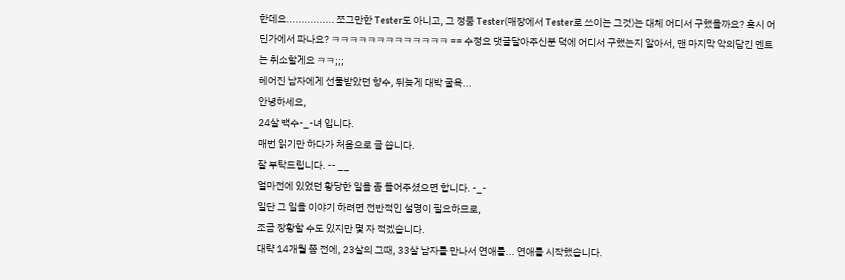한데요................ 쪼그만한 Tester도 아니고, 그 정품 Tester(매장에서 Tester로 쓰이는 그것)는 대체 어디서 구했을까요? 혹시 어딘가에서 파나요? ㅋㅋㅋㅋㅋㅋㅋㅋㅋㅋㅋㅋㅋ == 수정요 댓글달아주신분 덕에 어디서 구했는지 알아서, 맨 마지막 악의담긴 멘트는 취소할게요 ㅋㅋ;;;
헤어진 남자에게 선물받았던 향수, 뒤늦게 대박 굴욕...
안녕하세요,
24살 백수-_-녀 입니다.
매번 읽기만 하다가 처음으로 글 씁니다.
잘 부탁드립니다. -- __
얼마전에 있었던 황당한 일을 좀 들어주셨으면 합니다. -_-
일단 그 일을 이야기 하려면 전반적인 설명이 필요하므로,
조금 장황할 수도 있지만 몇 자 적겠습니다.
대략 14개월 쯤 전에, 23살의 그때, 33살 남자를 만나서 연애를... 연애를 시작했습니다.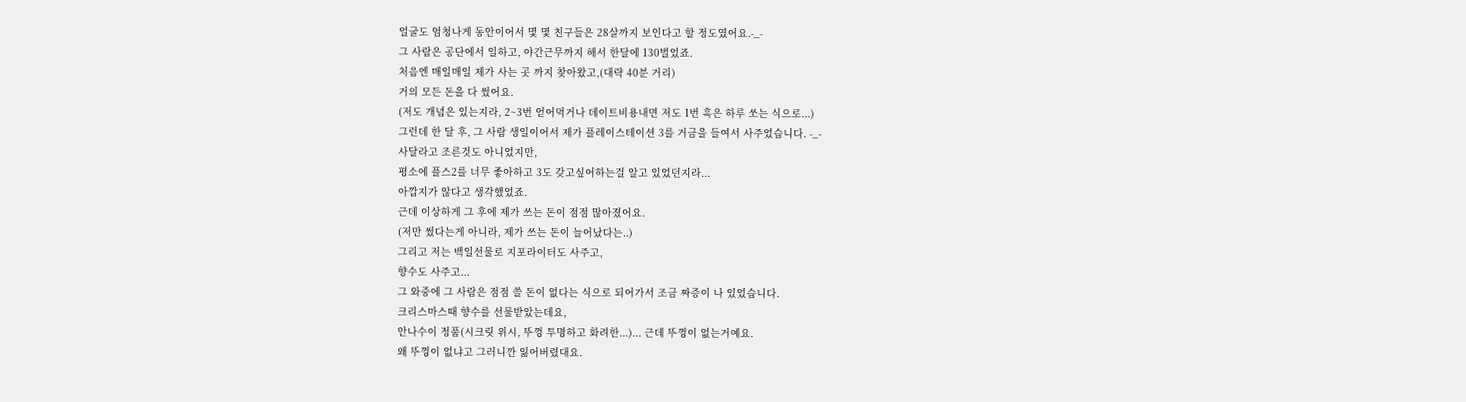얼굴도 엄청나게 동안이어서 몇 몇 친구들은 28살까지 보인다고 할 정도였어요.-_-
그 사람은 공단에서 일하고, 야간근무까지 해서 한달에 130벌었죠.
처음엔 매일매일 제가 사는 곳 까지 찾아왔고,(대략 40분 거리)
거의 모든 돈을 다 썼어요.
(저도 개념은 있는지라, 2~3번 얻어먹거나 데이트비용내면 저도 1번 혹은 하루 쏘는 식으로...)
그런데 한 달 후, 그 사람 생일이어서 제가 플레이스테이션 3를 거금을 들여서 사주었습니다. -_-
사달라고 조른것도 아니었지만,
평소에 플스2를 너무 좋아하고 3도 갖고싶어하는걸 알고 있었던지라...
아깝지가 않다고 생각했었죠.
근데 이상하게 그 후에 제가 쓰는 돈이 점점 많아졌어요.
(저만 썼다는게 아니라, 제가 쓰는 돈이 늘어났다는..)
그리고 저는 백일선물로 지포라이터도 사주고,
향수도 사주고...
그 와중에 그 사람은 점점 쓸 돈이 없다는 식으로 되어가서 조금 짜증이 나 있었습니다.
크리스마스때 향수를 선물받았는데요,
안나수이 정품(시크릿 위시, 뚜껑 투명하고 화려한...)... 근데 뚜껑이 없는거예요.
왜 뚜껑이 없냐고 그러니깐 잃어버렸대요.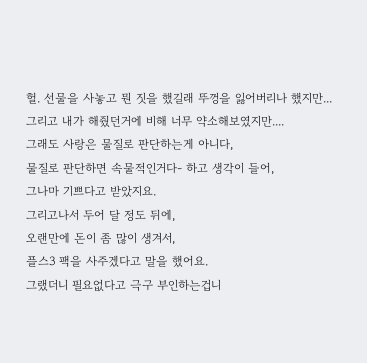헐. 선물을 사놓고 뭔 짓을 했길래 뚜껑을 잃어버리나 했지만...
그리고 내가 해줬던거에 비해 너무 약소해보였지만....
그래도 사랑은 물질로 판단하는게 아니다,
물질로 판단하면 속물적인거다- 하고 생각이 들어,
그나마 기쁘다고 받았지요.
그리고나서 두어 달 정도 뒤에,
오랜만에 돈이 좀 많이 생겨서,
플스3 팩을 사주겠다고 말을 했어요.
그랬더니 필요없다고 극구 부인하는겁니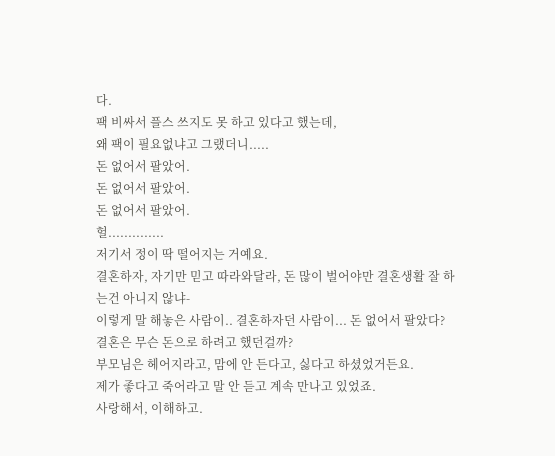다.
팩 비싸서 플스 쓰지도 못 하고 있다고 했는데,
왜 팩이 필요없냐고 그랬더니.....
돈 없어서 팔았어.
돈 없어서 팔았어.
돈 없어서 팔았어.
헐..............
저기서 정이 딱 떨어지는 거예요.
결혼하자, 자기만 믿고 따라와달라, 돈 많이 벌어야만 결혼생활 잘 하는건 아니지 않냐-
이렇게 말 해놓은 사람이.. 결혼하자던 사람이... 돈 없어서 팔았다?
결혼은 무슨 돈으로 하려고 했던걸까?
부모님은 헤어지라고, 맘에 안 든다고, 싫다고 하셨었거든요.
제가 좋다고 죽어라고 말 안 듣고 계속 만나고 있었죠.
사랑해서, 이해하고.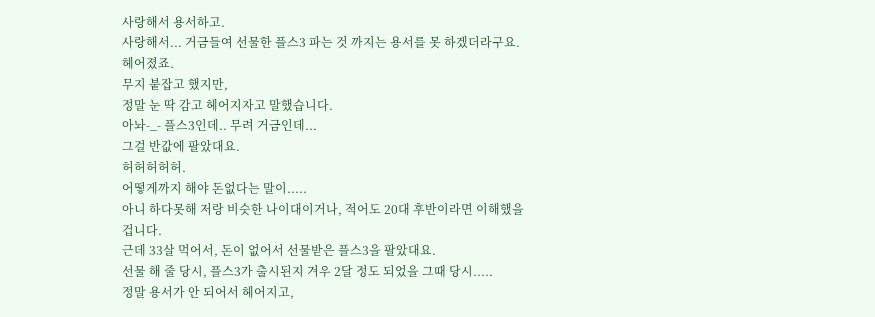사랑해서 용서하고.
사랑해서... 거금들여 선물한 플스3 파는 것 까지는 용서를 못 하겠더라구요.
헤어졌죠.
무지 붙잡고 했지만,
정말 눈 딱 감고 헤어지자고 말했습니다.
아놔-_- 플스3인데.. 무려 거금인데...
그걸 반값에 팔았대요.
허허허허허.
어떻게까지 해야 돈없다는 말이.....
아니 하다못해 저랑 비슷한 나이대이거나, 적어도 20대 후반이라면 이해했을겁니다.
근데 33살 먹어서, 돈이 없어서 선물받은 플스3을 팔았대요.
선물 해 줄 당시, 플스3가 출시된지 겨우 2달 정도 되었을 그때 당시.....
정말 용서가 안 되어서 헤어지고,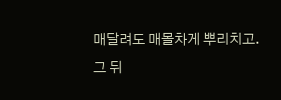매달려도 매몰차게 뿌리치고.
그 뒤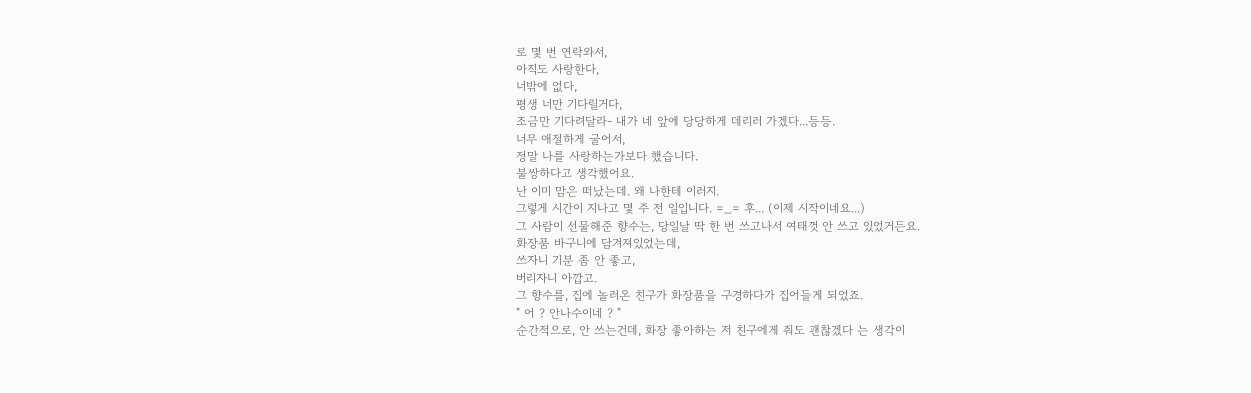로 몇 번 연락와서,
아직도 사랑한다,
너밖에 없다,
평생 너만 기다릴거다,
조금만 기다려달라- 내가 네 앞에 당당하게 데리러 가겠다...등등.
너무 애절하게 굴어서,
정말 나를 사랑하는가보다 했습니다.
불쌍하다고 생각했어요.
난 이미 맘은 떠났는데. 왜 나한테 이러지.
그렇게 시간이 지나고 몇 주 전 일입니다. =_= 후... (이제 시작이네요...)
그 사람이 선물해준 향수는, 당일날 딱 한 번 쓰고나서 여태껏 안 쓰고 있었거든요.
화장품 바구니에 담겨져있었는데,
쓰자니 기분 좀 안 좋고,
버리자니 아깝고.
그 향수를, 집에 놀러온 친구가 화장품을 구경하다가 집어들게 되었죠.
" 어 ? 안나수이네 ? "
순간적으로, 안 쓰는건데, 화장 좋아하는 저 친구에게 줘도 괜찮겠다 는 생각이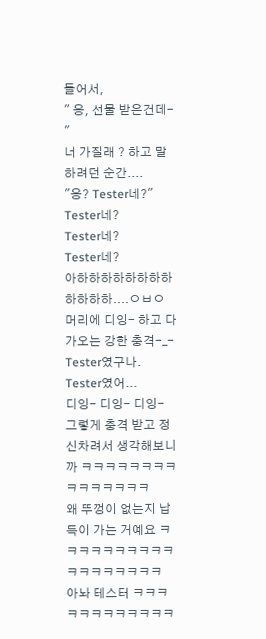들어서,
" 응, 선물 받은건데- "
너 가질래 ? 하고 말하려던 순간....
"응? Tester네?"
Tester네?
Tester네?
Tester네?
아하하하하하하하하하하하하....ㅇㅂㅇ
머리에 디잉- 하고 다가오는 강한 충격-_-
Tester였구나.
Tester였어...
디잉- 디잉- 디잉-
그렇게 충격 받고 정신차려서 생각해보니까 ㅋㅋㅋㅋㅋㅋㅋㅋㅋㅋㅋㅋㅋㅋㅋ
왜 뚜껑이 없는지 납득이 가는 거예요 ㅋㅋㅋㅋㅋㅋㅋㅋㅋㅋㅋㅋㅋㅋㅋㅋㅋㅋ
아놔 테스터 ㅋㅋㅋㅋㅋㅋㅋㅋㅋㅋㅋㅋ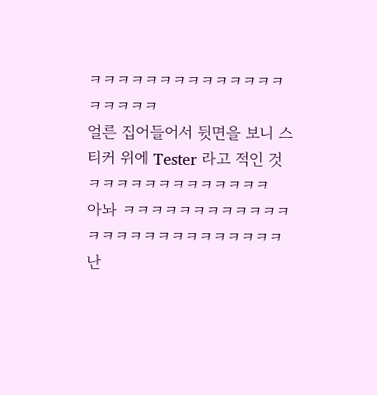ㅋㅋㅋㅋㅋㅋㅋㅋㅋㅋㅋㅋㅋㅋㅋㅋㅋㅋㅋ
얼른 집어들어서 뒷면을 보니 스티커 위에 Tester 라고 적인 것 ㅋㅋㅋㅋㅋㅋㅋㅋㅋㅋㅋㅋㅋ
아놔 ㅋㅋㅋㅋㅋㅋㅋㅋㅋㅋㅋㅋㅋㅋㅋㅋㅋㅋㅋㅋㅋㅋㅋㅋㅋㅋ
난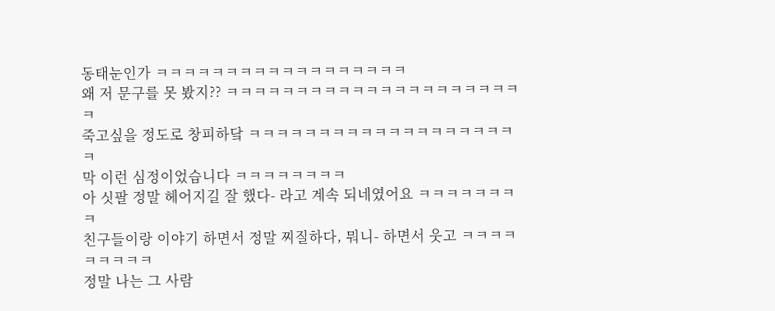동태눈인가 ㅋㅋㅋㅋㅋㅋㅋㅋㅋㅋㅋㅋㅋㅋㅋㅋㅋㅋ
왜 저 문구를 못 봤지?? ㅋㅋㅋㅋㅋㅋㅋㅋㅋㅋㅋㅋㅋㅋㅋㅋㅋㅋㅋㅋㅋㅋ
죽고싶을 정도로 창피하닼 ㅋㅋㅋㅋㅋㅋㅋㅋㅋㅋㅋㅋㅋㅋㅋㅋㅋㅋㅋㅋ
막 이런 심정이었습니다 ㅋㅋㅋㅋㅋㅋㅋㅋ
아 싯팔 정말 헤어지길 잘 했다- 라고 계속 되네였어요 ㅋㅋㅋㅋㅋㅋㅋㅋ
친구들이랑 이야기 하면서 정말 찌질하다, 뭐니- 하면서 웃고 ㅋㅋㅋㅋㅋㅋㅋㅋㅋ
정말 나는 그 사람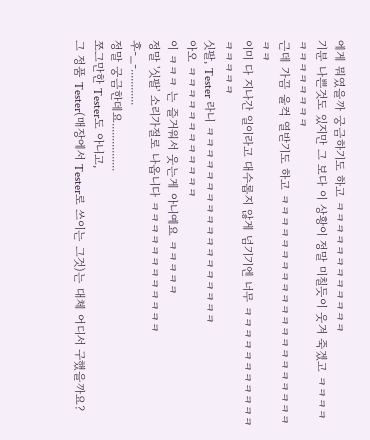에게 뭐였을까 궁금하기도 하고 ㅋㅋㅋㅋㅋㅋㅋㅋㅋㅋㅋㅋ
기분 나쁜것도 있지만 그 보다 이 상황이 정말 미칠듯이 웃겨 죽겠고 ㅋㅋㅋㅋㅋㅋㅋㅋㅋㅋㅋㅋ
근데 가끔 울컥 열받기도 하고 ㅋㅋㅋㅋㅋㅋㅋㅋㅋㅋㅋㅋㅋㅋㅋㅋㅋㅋㅋㅋㅋㅋㅋ
이미 다 지나간 일이라고 대수롭지 않게 넘기기엔 너무 ㅋㅋㅋㅋㅋㅋㅋㅋㅋㅋㅋㅋㅋㅋㅋㅋ
싯팔, Tester 라니 ㅋㅋㅋㅋㅋㅋㅋㅋㅋㅋㅋㅋㅋㅋㅋㅋㅋㅋ
아오 ㅋㅋㅋㅋㅋㅋㅋㅋㅋㅋㅋㅋ
이 ㅋㅋㅋ 는 즐거워서 웃는게 아니예요 ㅋㅋㅋㅋㅋ
정말 '싯팔' 소리가절로 나옵니다 ㅋㅋㅋㅋㅋㅋㅋㅋㅋㅋㅋㅋ
후-_-............
정말 궁금한데요................
쪼그만한 Tester도 아니고,
그 정품 Tester(매장에서 Tester로 쓰이는 그것)는 대체 어디서 구했을까요?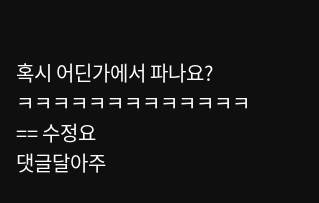혹시 어딘가에서 파나요?
ㅋㅋㅋㅋㅋㅋㅋㅋㅋㅋㅋㅋㅋ
== 수정요
댓글달아주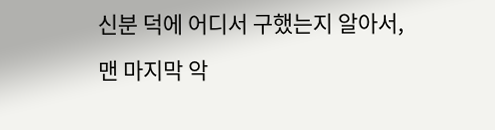신분 덕에 어디서 구했는지 알아서,
맨 마지막 악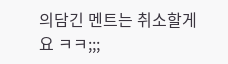의담긴 멘트는 취소할게요 ㅋㅋ;;;